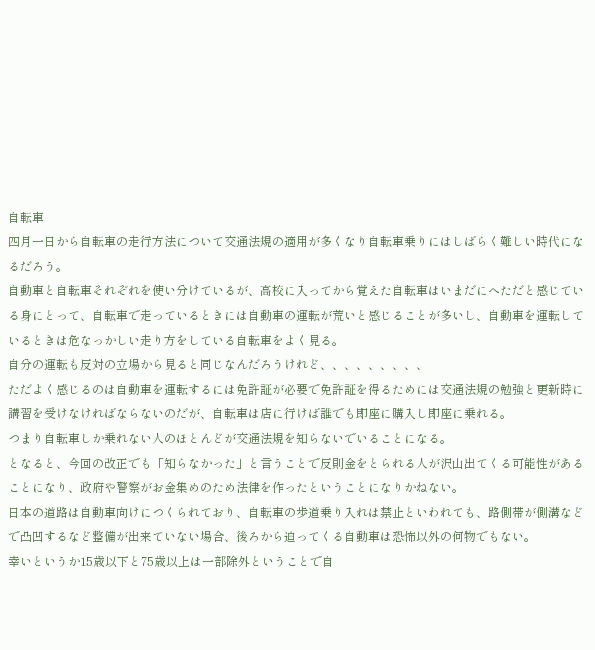自転車
四月一日から自転車の走行方法について交通法規の適用が多くなり自転車乗りにはしばらく難しい時代になるだろう。
自動車と自転車それぞれを使い分けているが、高校に入ってから覚えた自転車はいまだにへただと感じている身にとって、自転車で走っているときには自動車の運転が荒いと感じることが多いし、自動車を運転しているときは危なっかしい走り方をしている自転車をよく見る。
自分の運転も反対の立場から見ると同じなんだろうけれど、、、、、、、、、
ただよく感じるのは自動車を運転するには免許証が必要で免許証を得るためには交通法規の勉強と更新時に講習を受けなければならないのだが、自転車は店に行けば誰でも即座に購入し即座に乗れる。
つまり自転車しか乗れない人のほとんどが交通法規を知らないでいることになる。
となると、今回の改正でも「知らなかった」と言うことで反則金をとられる人が沢山出てくる可能性があることになり、政府や警察がお金集めのため法律を作ったということになりかねない。
日本の道路は自動車向けにつくられており、自転車の歩道乗り入れは禁止といわれても、路側帯が側溝などで凸凹するなど整備が出来ていない場合、後ろから迫ってくる自動車は恐怖以外の何物でもない。
幸いというか15歳以下と75歳以上は一部除外ということで自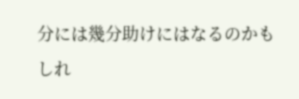分には幾分助けにはなるのかもしれ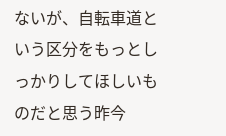ないが、自転車道という区分をもっとしっかりしてほしいものだと思う昨今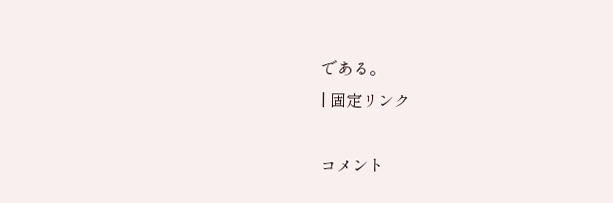である。
| 固定リンク

コメント